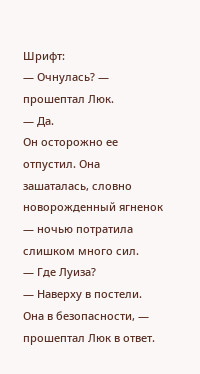Шрифт:
— Очнулась? — прошептал Люк.
— Да.
Он осторожно ее отпустил. Она зашаталась, словно новорожденный ягненок — ночью потратила слишком много сил.
— Где Луиза?
— Наверху в постели. Она в безопасности, — прошептал Люк в ответ.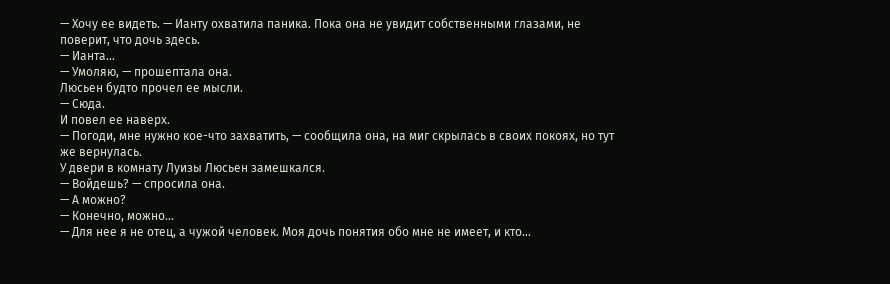— Хочу ее видеть. — Ианту охватила паника. Пока она не увидит собственными глазами, не поверит, что дочь здесь.
— Ианта…
— Умоляю, — прошептала она.
Люсьен будто прочел ее мысли.
— Сюда.
И повел ее наверх.
— Погоди, мне нужно кое-что захватить, — сообщила она, на миг скрылась в своих покоях, но тут же вернулась.
У двери в комнату Луизы Люсьен замешкался.
— Войдешь? — спросила она.
— А можно?
— Конечно, можно…
— Для нее я не отец, а чужой человек. Моя дочь понятия обо мне не имеет, и кто…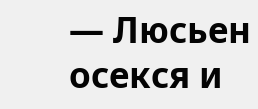— Люсьен осекся и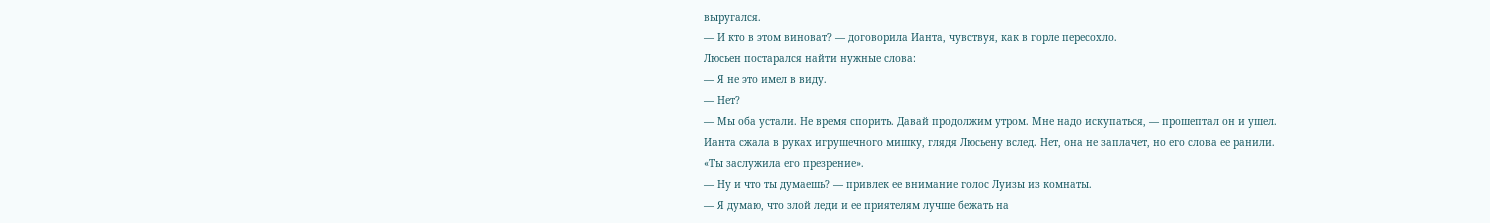выругался.
— И кто в этом виноват? — договорила Ианта, чувствуя, как в горле пересохло.
Люсьен постарался найти нужные слова:
— Я не это имел в виду.
— Нет?
— Мы оба устали. Не время спорить. Давай продолжим утром. Мне надо искупаться, — прошептал он и ушел.
Ианта сжала в руках игрушечного мишку, глядя Люсьену вслед. Нет, она не заплачет, но его слова ее ранили.
«Ты заслужила его презрение».
— Ну и что ты думаешь? — привлек ее внимание голос Луизы из комнаты.
— Я думаю, что злой леди и ее приятелям лучше бежать на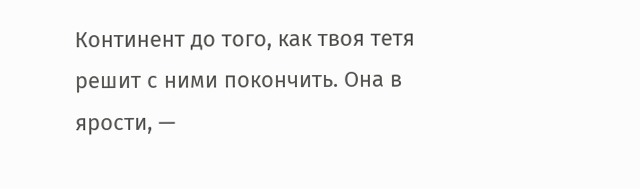Континент до того, как твоя тетя решит с ними покончить. Она в ярости, —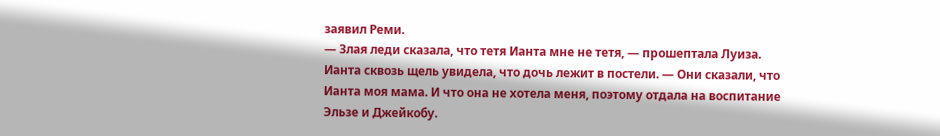заявил Реми.
— Злая леди сказала, что тетя Ианта мне не тетя, — прошептала Луиза. Ианта сквозь щель увидела, что дочь лежит в постели. — Они сказали, что Ианта моя мама. И что она не хотела меня, поэтому отдала на воспитание Эльзе и Джейкобу.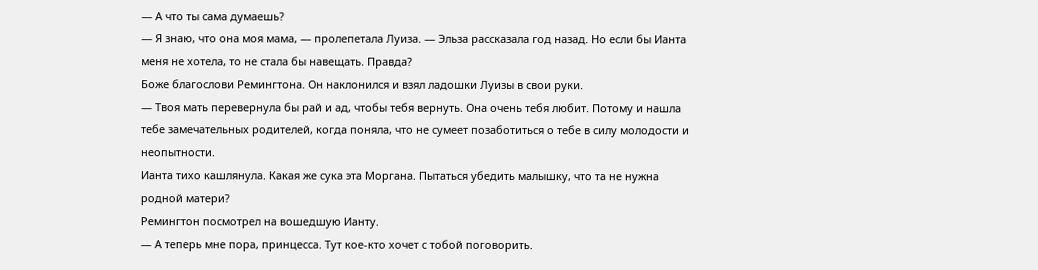— А что ты сама думаешь?
— Я знаю, что она моя мама, — пролепетала Луиза. — Эльза рассказала год назад. Но если бы Ианта меня не хотела, то не стала бы навещать. Правда?
Боже благослови Ремингтона. Он наклонился и взял ладошки Луизы в свои руки.
— Твоя мать перевернула бы рай и ад, чтобы тебя вернуть. Она очень тебя любит. Потому и нашла тебе замечательных родителей, когда поняла, что не сумеет позаботиться о тебе в силу молодости и неопытности.
Ианта тихо кашлянула. Какая же сука эта Моргана. Пытаться убедить малышку, что та не нужна родной матери?
Ремингтон посмотрел на вошедшую Ианту.
— А теперь мне пора, принцесса. Тут кое-кто хочет с тобой поговорить.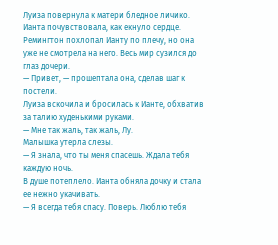Луиза повернула к матери бледное личико. Ианта почувствовала, как екнуло сердце. Ремингтон похлопал Ианту по плечу, но она уже не смотрела на него. Весь мир сузился до глаз дочери.
— Привет, — прошептала она, сделав шаг к постели.
Луиза вскочила и бросилась к Ианте, обхватив за талию худенькими руками.
— Мне так жаль, так жаль, Лу.
Малышка утерла слезы.
— Я знала, что ты меня спасешь. Ждала тебя каждую ночь.
В душе потеплело. Ианта обняла дочку и стала ее нежно укачивать.
— Я всегда тебя спасу. Поверь. Люблю тебя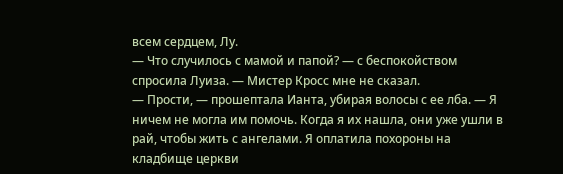всем сердцем, Лу.
— Что случилось с мамой и папой? — с беспокойством спросила Луиза. — Мистер Кросс мне не сказал.
— Прости, — прошептала Ианта, убирая волосы с ее лба. — Я ничем не могла им помочь. Когда я их нашла, они уже ушли в рай, чтобы жить с ангелами. Я оплатила похороны на кладбище церкви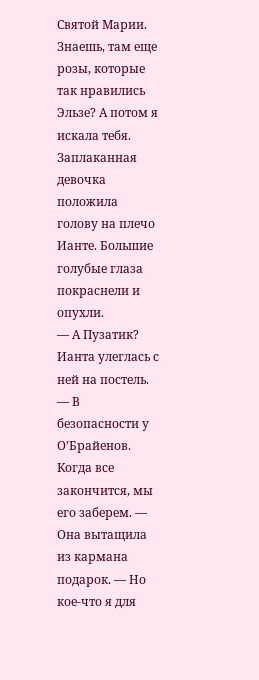Святой Марии. Знаешь, там еще розы, которые так нравились Эльзе? А потом я искала тебя.
Заплаканная девочка положила голову на плечо Ианте. Большие голубые глаза покраснели и опухли.
— А Пузатик?
Ианта улеглась с ней на постель.
— В безопасности у О’Брайенов. Когда все закончится, мы его заберем. — Она вытащила из кармана подарок. — Но кое-что я для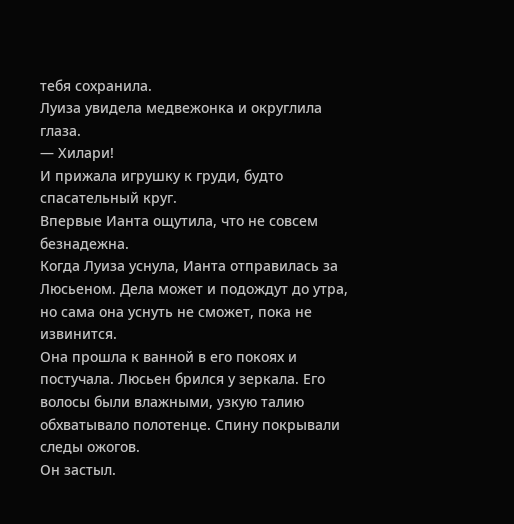тебя сохранила.
Луиза увидела медвежонка и округлила глаза.
— Хилари!
И прижала игрушку к груди, будто спасательный круг.
Впервые Ианта ощутила, что не совсем безнадежна.
Когда Луиза уснула, Ианта отправилась за Люсьеном. Дела может и подождут до утра, но сама она уснуть не сможет, пока не извинится.
Она прошла к ванной в его покоях и постучала. Люсьен брился у зеркала. Его волосы были влажными, узкую талию обхватывало полотенце. Спину покрывали следы ожогов.
Он застыл.